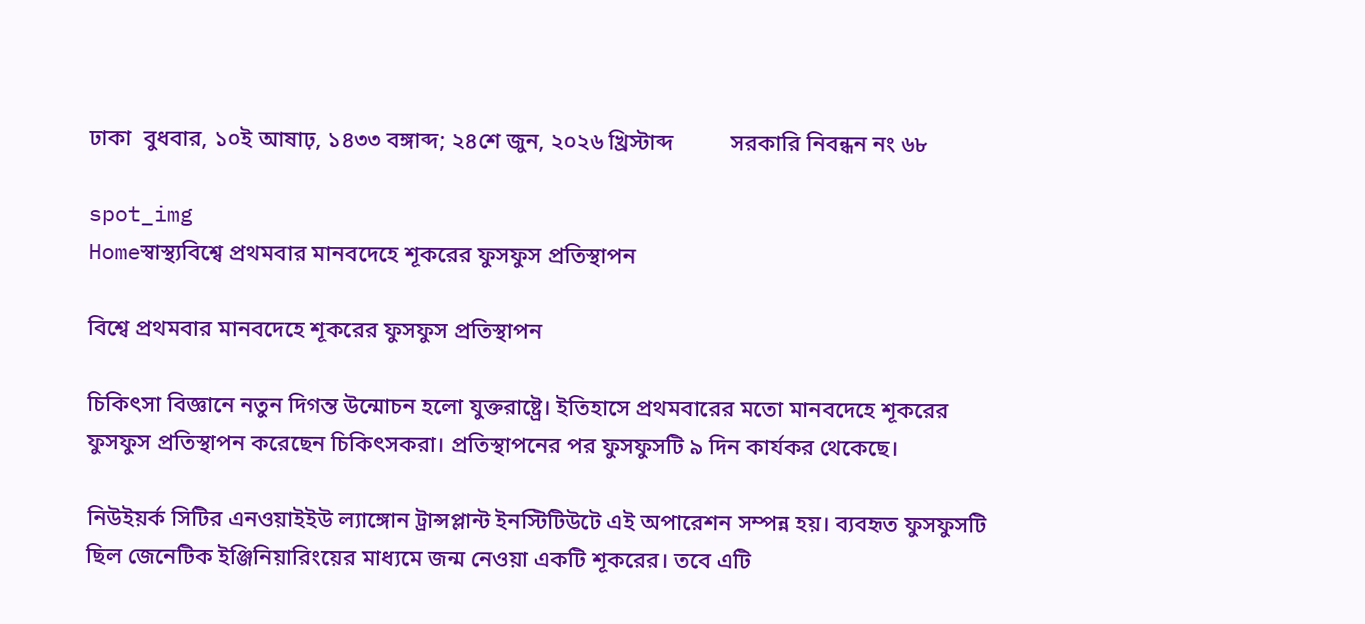ঢাকা  বুধবার, ১০ই আষাঢ়, ১৪৩৩ বঙ্গাব্দ; ২৪শে জুন, ২০২৬ খ্রিস্টাব্দ          সরকারি নিবন্ধন নং ৬৮

spot_img
Homeস্বাস্থ্যবিশ্বে প্রথমবার মানবদেহে শূকরের ফুসফুস প্রতিস্থাপন

বিশ্বে প্রথমবার মানবদেহে শূকরের ফুসফুস প্রতিস্থাপন

চিকিৎসা বিজ্ঞানে নতুন দিগন্ত উন্মোচন হলো যুক্তরাষ্ট্রে। ইতিহাসে প্রথমবারের মতো মানবদেহে শূকরের ফুসফুস প্রতিস্থাপন করেছেন চিকিৎসকরা। প্রতিস্থাপনের পর ফুসফুসটি ৯ দিন কার্যকর থেকেছে।

নিউইয়র্ক সিটির এনওয়াইইউ ল্যাঙ্গোন ট্রান্সপ্লান্ট ইনস্টিটিউটে এই অপারেশন সম্পন্ন হয়। ব্যবহৃত ফুসফুসটি ছিল জেনেটিক ইঞ্জিনিয়ারিংয়ের মাধ্যমে জন্ম নেওয়া একটি শূকরের। তবে এটি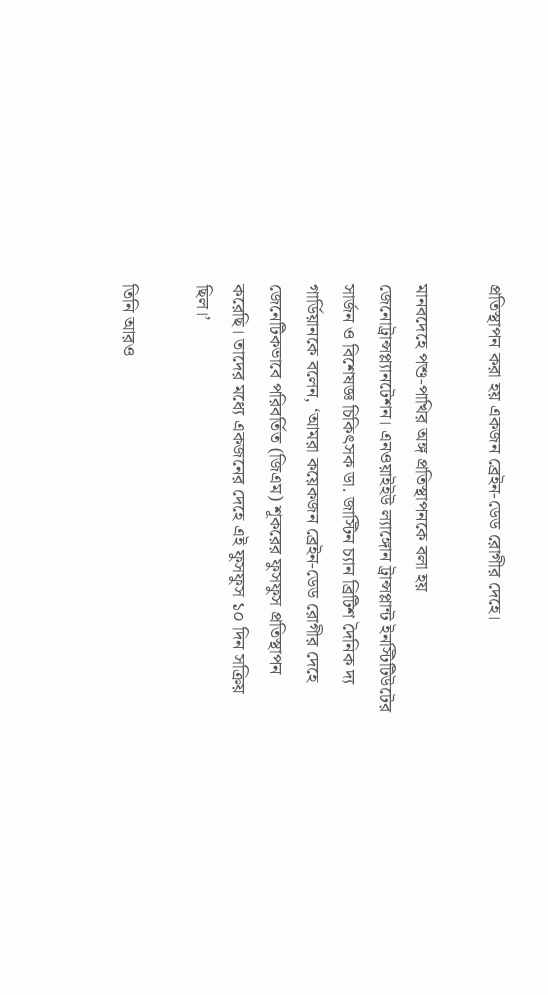প্রতিস্থাপন করা হয় একজন ব্রেইন-ডেড রোগীর দেহে।

মানবদেহে পশু-পাখির অঙ্গ প্রতিস্থাপনকে বলা হয় জেনোট্রান্সপ্ল্যানটেশন। এনওয়াইইউ ল্যাঙ্গোন ট্রান্সপ্লান্ট ইনস্টিটিউটের সার্জন ও বিশেষজ্ঞ চিকিৎসক ডা. জাস্টিন চ্যান ব্রিটিশ দৈনিক দ্য গার্ডিয়ানকে বলেন, ‘আমরা কয়েকজন ব্রেইন-ডেড রোগীর দেহে জেনেটিকভাবে পরিবর্তিত (জিএম) শূকরের ফুসফুস প্রতিস্থাপন করেছি। তাদের মধ্যে একজনের দেহে এই ফুসফুস ১০ দিন সক্রিয় ছিল।’

তিনি আরও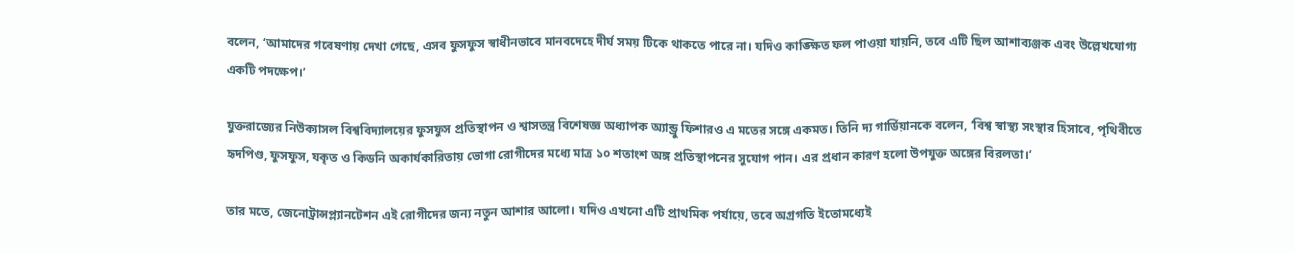বলেন, ‘আমাদের গবেষণায় দেখা গেছে, এসব ফুসফুস স্বাধীনভাবে মানবদেহে দীর্ঘ সময় টিকে থাকতে পারে না। যদিও কাঙ্ক্ষিত ফল পাওয়া যায়নি, তবে এটি ছিল আশাব্যঞ্জক এবং উল্লেখযোগ্য একটি পদক্ষেপ।’

যুক্তরাজ্যের নিউক্যাসল বিশ্ববিদ্যালয়ের ফুসফুস প্রতিস্থাপন ও শ্বাসতন্ত্র বিশেষজ্ঞ অধ্যাপক অ্যান্ড্রু ফিশারও এ মতের সঙ্গে একমত। তিনি দ্য গার্ডিয়ানকে বলেন, ‘বিশ্ব স্বাস্থ্য সংস্থার হিসাবে, পৃথিবীতে হৃদপিণ্ড, ফুসফুস, যকৃত ও কিডনি অকার্যকারিতায় ভোগা রোগীদের মধ্যে মাত্র ১০ শতাংশ অঙ্গ প্রতিস্থাপনের সুযোগ পান। এর প্রধান কারণ হলো উপযুক্ত অঙ্গের বিরলতা।’

তার মতে, জেনোট্রান্সপ্ল্যানটেশন এই রোগীদের জন্য নতুন আশার আলো। যদিও এখনো এটি প্রাথমিক পর্যায়ে, তবে অগ্রগতি ইতোমধ্যেই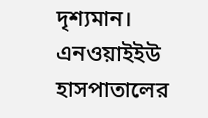দৃশ্যমান। এনওয়াইইউ হাসপাতালের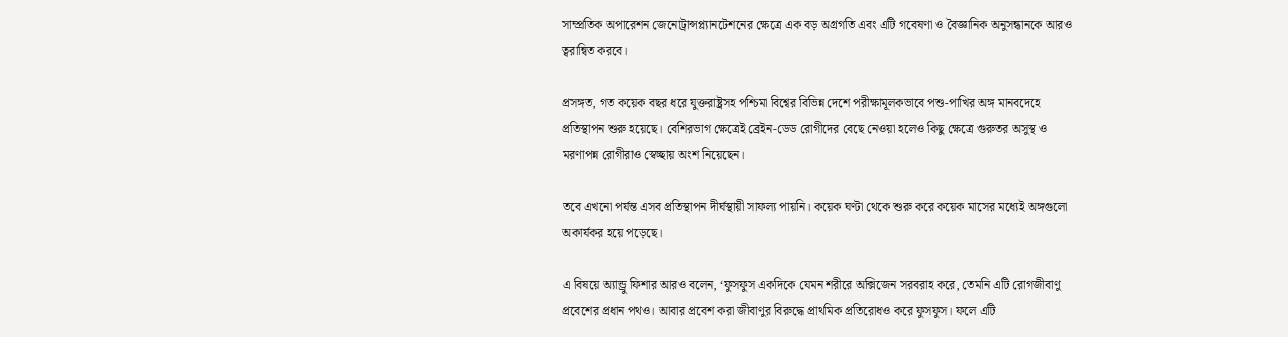সাম্প্রতিক অপারেশন জেনোট্রান্সপ্ল্যানটেশনের ক্ষেত্রে এক বড় অগ্রগতি এবং এটি গবেষণা ও বৈজ্ঞানিক অনুসন্ধানকে আরও ত্বরান্বিত করবে।

প্রসঙ্গত, গত কয়েক বছর ধরে যুক্তরাষ্ট্রসহ পশ্চিমা বিশ্বের বিভিন্ন দেশে পরীক্ষামূলকভাবে পশু-পাখির অঙ্গ মানবদেহে প্রতিস্থাপন শুরু হয়েছে। বেশিরভাগ ক্ষেত্রেই ব্রেইন-ডেড রোগীদের বেছে নেওয়া হলেও কিছু ক্ষেত্রে গুরুতর অসুস্থ ও মরণাপন্ন রোগীরাও স্বেচ্ছায় অংশ নিয়েছেন।

তবে এখনো পর্যন্ত এসব প্রতিস্থাপন দীর্ঘস্থায়ী সাফল্য পায়নি। কয়েক ঘণ্টা থেকে শুরু করে কয়েক মাসের মধ্যেই অঙ্গগুলো অকার্যকর হয়ে পড়েছে।

এ বিষয়ে অ্যান্ড্রু ফিশার আরও বলেন, ‘ফুসফুস একদিকে যেমন শরীরে অক্সিজেন সরবরাহ করে, তেমনি এটি রোগজীবাণু প্রবেশের প্রধান পথও। আবার প্রবেশ করা জীবাণুর বিরুদ্ধে প্রাথমিক প্রতিরোধও করে ফুসফুস। ফলে এটি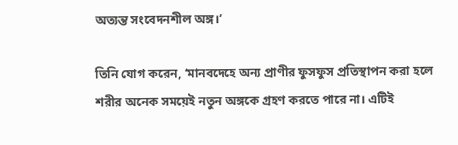অত্যন্ত সংবেদনশীল অঙ্গ।’

তিনি যোগ করেন, ‘মানবদেহে অন্য প্রাণীর ফুসফুস প্রতিস্থাপন করা হলে শরীর অনেক সময়েই নতুন অঙ্গকে গ্রহণ করতে পারে না। এটিই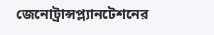জেনোট্রান্সপ্ল্যানটেশনের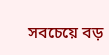সবচেয়ে বড়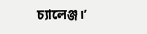চ্যালেঞ্জ।’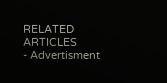RELATED ARTICLES
- Advertisment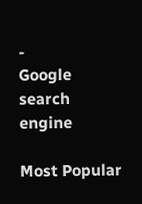-
Google search engine

Most Popular